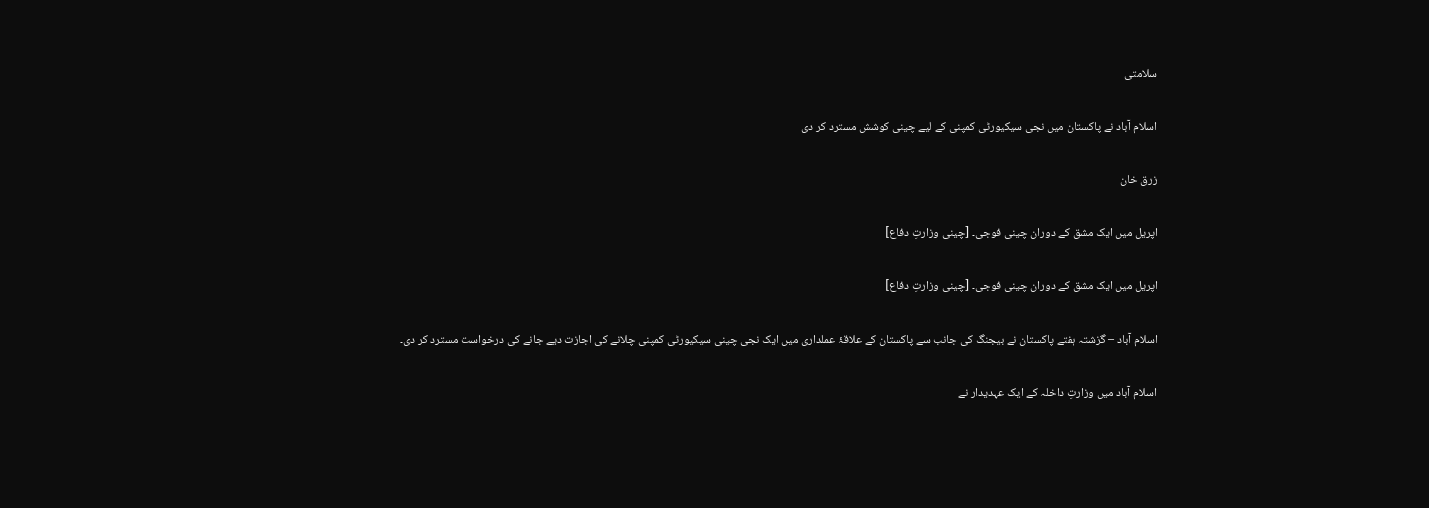سلامتی

اسلام آباد نے پاکستان میں نجی سیکیورٹی کمپنی کے لیے چینی کوشش مسترد کر دی

زرق خان

اپریل میں ایک مشق کے دوران چینی فوجی۔ [چینی وزارتِ دفاع]

اپریل میں ایک مشق کے دوران چینی فوجی۔ [چینی وزارتِ دفاع]

اسلام آباد – گزشتہ ہفتے پاکستان نے بیجنگ کی جانب سے پاکستان کے علاقۂ عملداری میں ایک نجی چینی سیکیورٹی کمپنی چلانے کی اجازت دیے جانے کی درخواست مسترد کر دی۔

اسلام آباد میں وزارتِ داخلہ کے ایک عہدیدار نے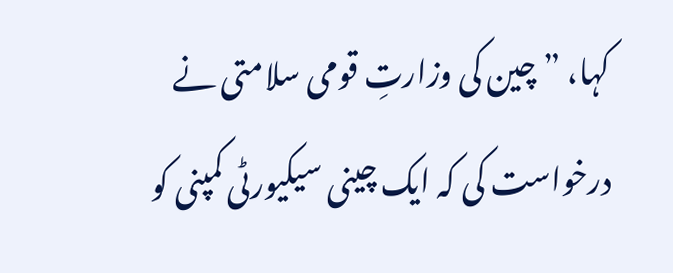کہا، ”چین کی وزارتِ قومی سلامتی نے درخواست کی کہ ایک چینی سیکیورٹی کمپنی کو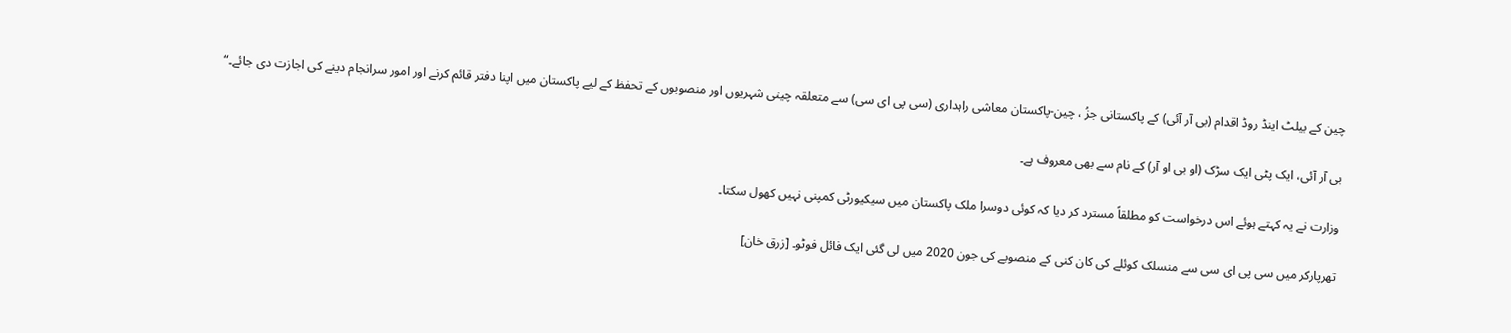چین کے بیلٹ اینڈ روڈ اقدام (بی آر آئی) کے پاکستانی جزُ ، چین-پاکستان معاشی راہداری (سی پی ای سی) سے متعلقہ چینی شہریوں اور منصوبوں کے تحفظ کے لیے پاکستان میں اپنا دفتر قائم کرنے اور امور سرانجام دینے کی اجازت دی جائے۔“

بی آر آئی، ایک پٹی ایک سڑک (او بی او آر) کے نام سے بھی معروف ہے۔

وزارت نے یہ کہتے ہوئے اس درخواست کو مطلقاً مسترد کر دیا کہ کوئی دوسرا ملک پاکستان میں سیکیورٹی کمپنی نہیں کھول سکتا۔

تھرپارکر میں سی پی ای سی سے منسلک کوئلے کی کان کنی کے منصوبے کی جون 2020 میں لی گئی ایک فائل فوٹو۔ [زرق خان]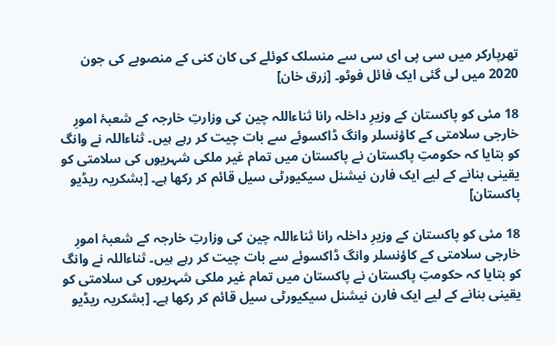تھرپارکر میں سی پی ای سی سے منسلک کوئلے کی کان کنی کے منصوبے کی جون 2020 میں لی گئی ایک فائل فوٹو۔ [زرق خان]

18 مئی کو پاکستان کے وزیرِ داخلہ رانا ثناءاللہ چین کی وزارتِ خارجہ کے شعبۂ امورِ خارجی سلامتی کے کاؤنسلر وانگ ڈاکسوئے سے بات چیت کر رہے ہیں۔ ثناءاللہ نے وانگ کو بتایا کہ حکومتِ پاکستان نے پاکستان میں تمام غیر ملکی شہریوں کی سلامتی کو یقینی بنانے کے لیے ایک فارن نیشنل سیکیورٹی سیل قائم کر رکھا ہے۔ [بشکریہ ریڈیو پاکستان]

18 مئی کو پاکستان کے وزیرِ داخلہ رانا ثناءاللہ چین کی وزارتِ خارجہ کے شعبۂ امورِ خارجی سلامتی کے کاؤنسلر وانگ ڈاکسوئے سے بات چیت کر رہے ہیں۔ ثناءاللہ نے وانگ کو بتایا کہ حکومتِ پاکستان نے پاکستان میں تمام غیر ملکی شہریوں کی سلامتی کو یقینی بنانے کے لیے ایک فارن نیشنل سیکیورٹی سیل قائم کر رکھا ہے۔ [بشکریہ ریڈیو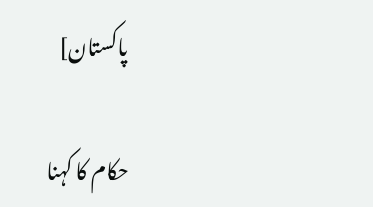پاکستان]

حکام کا کہنا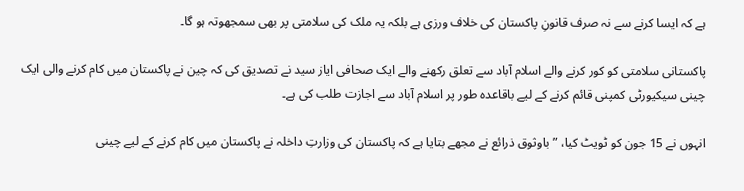ہے کہ ایسا کرنے سے نہ صرف قانونِ پاکستان کی خلاف ورزی ہے بلکہ یہ ملک کی سلامتی پر بھی سمجھوتہ ہو گا۔

پاکستانی سلامتی کو کور کرنے والے اسلام آباد سے تعلق رکھنے والے ایک صحافی ایاز سید نے تصدیق کی کہ چین نے پاکستان میں کام کرنے والی ایک چینی سیکیورٹی کمپنی قائم کرنے کے لیے باقاعدہ طور پر اسلام آباد سے اجازت طلب کی ہے۔

انہوں نے 15 جون کو ٹویٹ کیا، ”باوثوق ذرائع نے مجھے بتایا ہے کہ پاکستان کی وزارتِ داخلہ نے پاکستان میں کام کرنے کے لیے چینی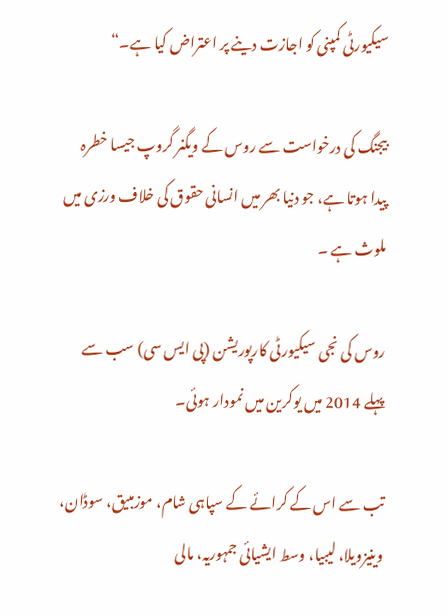سیکیورٹی کمپنی کو اجازت دینے پر اعتراض کیا ہے۔“

بیجنگ کی درخواست سے روس کے ویگنر گروپ جیسا خطرہ پیدا ہوتا ہے، جو دنیا بھر میں انسانی حقوق کی خلاف ورزی میں ملوث ہے ۔

روس کی نجی سیکیورٹی کارپوریشن (پی ایس سی) سب سے پہلے 2014 میں یوکرین میں نمودار ہوئی۔

تب سے اس کے کرائے کے سپاہی شام، موزمبیق، سوڈان، وینیزویلا، لیبیا، وسط ایشیائی جمہوریہ، مالی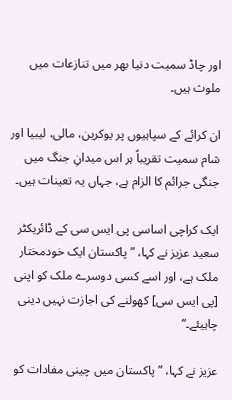اور چاڈ سمیت دنیا بھر میں تنازعات میں ملوث ہیں۔

ان کرائے کے سپاہیوں پر یوکرین، مالی، لیبیا اور شام سمیت تقریباً ہر اس میدانِ جنگ میں جنگی جرائم کا الزام ہے، جہاں یہ تعینات ہیں۔

ایک کراچی اساسی پی ایس سی کے ڈائریکٹر سعید عزیز نے کہا، ”پاکستان ایک خودمختار ملک ہے، اور اسے کسی دوسرے ملک کو اپنی [پی ایس سی] کھولنے کی اجازت نہیں دینی چاہیئے۔“

عزیز نے کہا، ”پاکستان میں چینی مفادات کو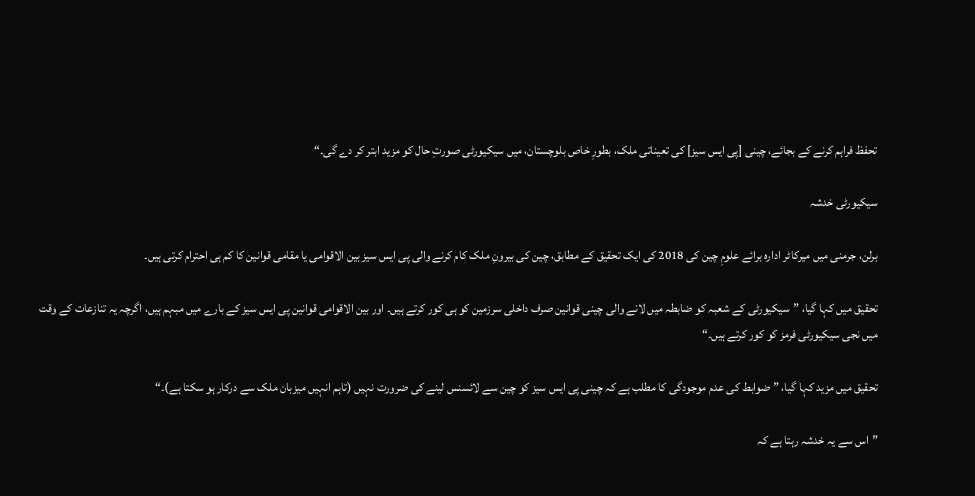تحفظ فراہم کرنے کے بجائے، چینی [پی ایس سیز] کی تعیناتی ملک، بطورِ خاص بلوچستان، میں سیکیورٹی صورتِ حال کو مزید ابتر کر دے گی۔“

سیکیورٹی خدشہ

برلن، جرمنی میں میرکاٹر ادارہ برائے علومِ چین کی 2018 کی ایک تحقیق کے مطابق، چین کی بیرونِ ملک کام کرنے والی پی ایس سیز بین الاقوامی یا مقامی قوانین کا کم ہی احترام کرتی ہیں۔

تحقیق میں کہا گیا، ”سیکیورٹی کے شعبہ کو ضابطہ میں لانے والی چینی قوانین صرف داخلی سرزمین کو ہی کور کرتے ہیں۔ اور بین الاقوامی قوانین پی ایس سیز کے بارے میں مبہم ہیں، اگرچہ یہ تنازعات کے وقت میں نجی سیکیورٹی فرمز کو کور کرتے ہیں۔“

تحقیق میں مزید کہا گیا، ”ضوابط کی عدم موجودگی کا مطلب ہے کہ چینی پی ایس سیز کو چین سے لائسنس لینے کی ضرورت نہیں (تاہم انہیں میزبان ملک سے درکار ہو سکتا ہے)۔“

”اس سے یہ خدشہ رہتا ہے کہ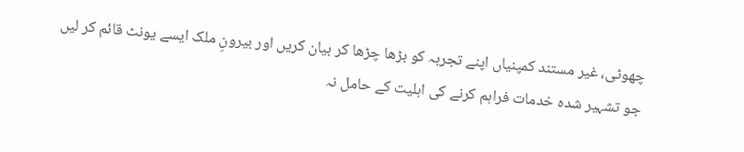چھوٹی، غیر مستند کمپنیاں اپنے تجربہ کو بڑھا چڑھا کر بیان کریں اور بیرونِ ملک ایسے یونٹ قائم کر لیں جو تشہیر شدہ خدمات فراہم کرنے کی اہلیت کے حامل نہ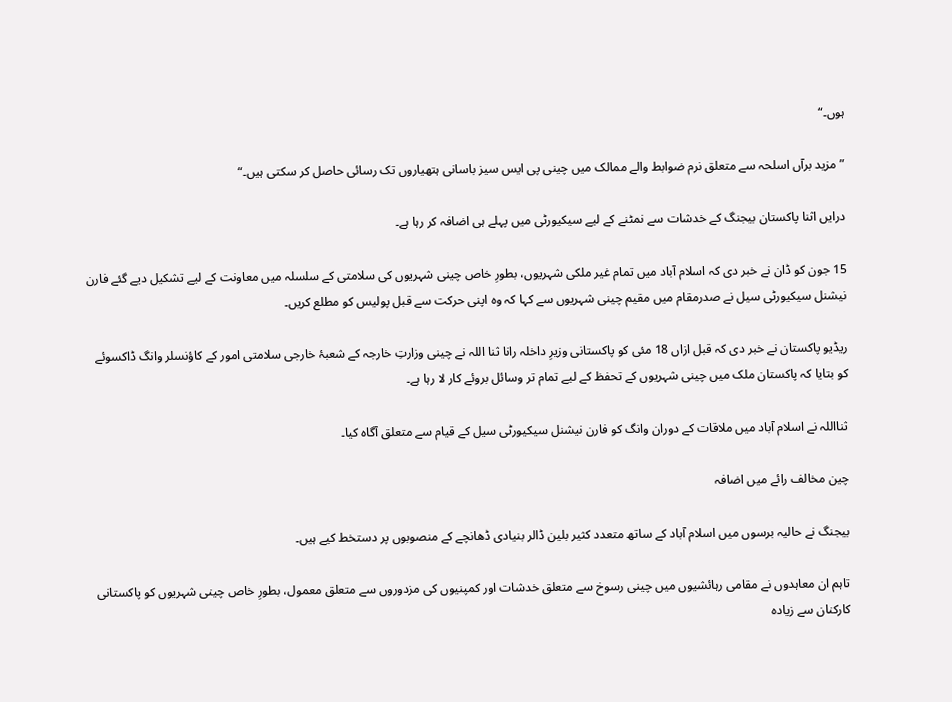ہوں۔“

”مزید برآں اسلحہ سے متعلق نرم ضوابط والے ممالک میں چینی پی ایس سیز باسانی ہتھیاروں تک رسائی حاصل کر سکتی ہیں۔“

درایں اثنا پاکستان بیجنگ کے خدشات سے نمٹنے کے لیے سیکیورٹی میں پہلے ہی اضافہ کر رہا ہے۔

15 جون کو ڈان نے خبر دی کہ اسلام آباد میں تمام غیر ملکی شہریوں، بطورِ خاص چینی شہریوں کی سلامتی کے سلسلہ میں معاونت کے لیے تشکیل دیے گئے فارن نیشنل سیکیورٹی سیل نے صدرمقام میں مقیم چینی شہریوں سے کہا کہ وہ اپنی حرکت سے قبل پولیس کو مطلع کریں۔

ریڈیو پاکستان نے خبر دی کہ قبل ازاں 18 مئی کو پاکستانی وزیرِ داخلہ رانا ثنا اللہ نے چینی وزارتِ خارجہ کے شعبۂ خارجی سلامتی امور کے کاؤنسلر وانگ ڈاکسوئے کو بتایا کہ پاکستان ملک میں چینی شہریوں کے تحفظ کے لیے تمام تر وسائل بروئے کار لا رہا ہے۔

ثنااللہ نے اسلام آباد میں ملاقات کے دوران وانگ کو فارن نیشنل سیکیورٹی سیل کے قیام سے متعلق آگاہ کیا۔

چین مخالف رائے میں اضافہ

بیجنگ نے حالیہ برسوں میں اسلام آباد کے ساتھ متعدد کثیر بلین ڈالر بنیادی ڈھانچے کے منصوبوں پر دستخط کیے ہیں۔

تاہم ان معاہدوں نے مقامی رہائشیوں میں چینی رسوخ سے متعلق خدشات اور کمپنیوں کی مزدوروں سے متعلق معمول، بطورِ خاص چینی شہریوں کو پاکستانی کارکنان سے زیادہ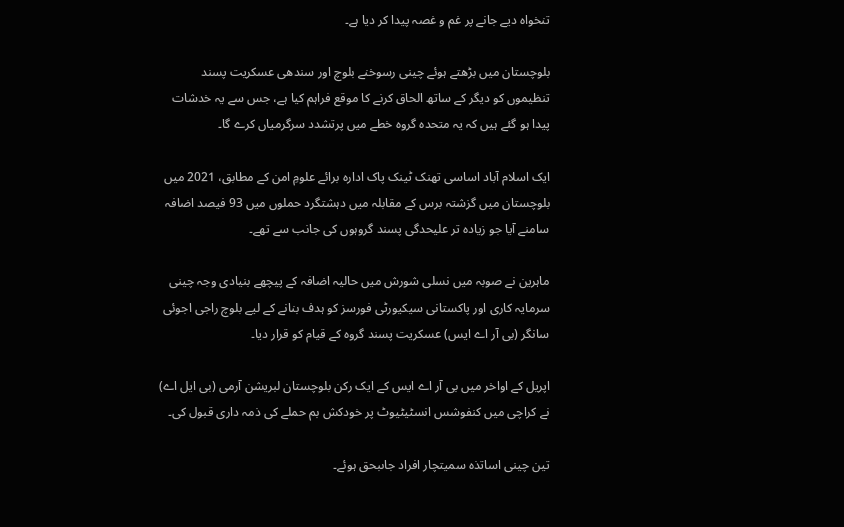تنخواہ دیے جانے پر غم و غصہ پیدا کر دیا ہے۔

بلوچستان میں بڑھتے ہوئے چینی رسوخنے بلوچ اور سندھی عسکریت پسند تنظیموں کو دیگر کے ساتھ الحاق کرنے کا موقع فراہم کیا ہے، جس سے یہ خدشات پیدا ہو گئے ہیں کہ یہ متحدہ گروہ خطے میں پرتشدد سرگرمیاں کرے گا۔

ایک اسلام آباد اساسی تھنک ٹینک پاک ادارہ برائے علومِ امن کے مطابق، 2021 میں بلوچستان میں گزشتہ برس کے مقابلہ میں دہشتگرد حملوں میں 93 فیصد اضافہ سامنے آیا جو زیادہ تر علیحدگی پسند گروہوں کی جانب سے تھے۔

ماہرین نے صوبہ میں نسلی شورش میں حالیہ اضافہ کے پیچھے بنیادی وجہ چینی سرمایہ کاری اور پاکستانی سیکیورٹی فورسز کو ہدف بنانے کے لیے بلوچ راجی اجوئی سانگر (بی آر اے ایس) عسکریت پسند گروہ کے قیام کو قرار دیا۔

اپریل کے اواخر میں بی آر اے ایس کے ایک رکن بلوچستان لبریشن آرمی (بی ایل اے) نے کراچی میں کنفوشس انسٹیٹیوٹ پر خودکش بم حملے کی ذمہ داری قبول کی۔

تین چینی اساتذہ سمیتچار افراد جاںبحق ہوئے۔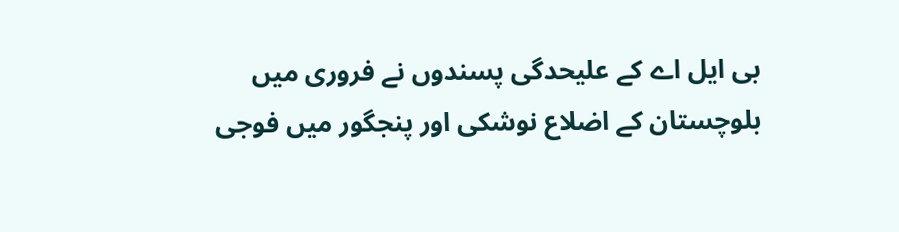بی ایل اے کے علیحدگی پسندوں نے فروری میں بلوچستان کے اضلاع نوشکی اور پنجگور میں فوجی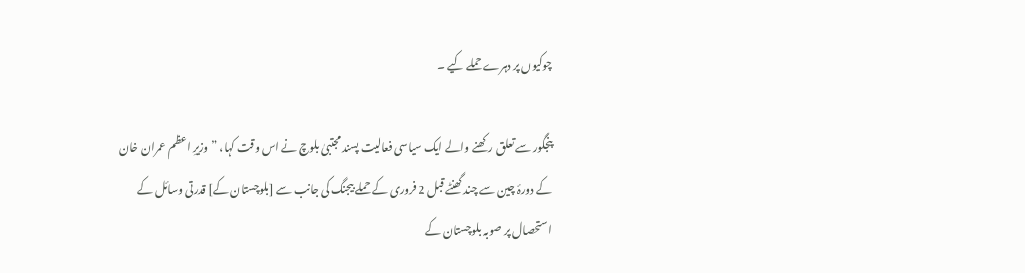چوکیوں پر دہرے حملے کیے ۔

پنجگور سے تعلق رکھنے والے ایک سیاسی فعالیت پسند مجتبیٰ بلوچ نے اس وقت کہا، ”وزیرِ اعظم عمران خان کے دورۂ چین سے چند گھنٹے قبل 2 فروری کے حملے بیجنگ کی جانب سے [بلوچستان کے] قدرتی وسائل کے استحصال پر صوبہ بلوچستان کے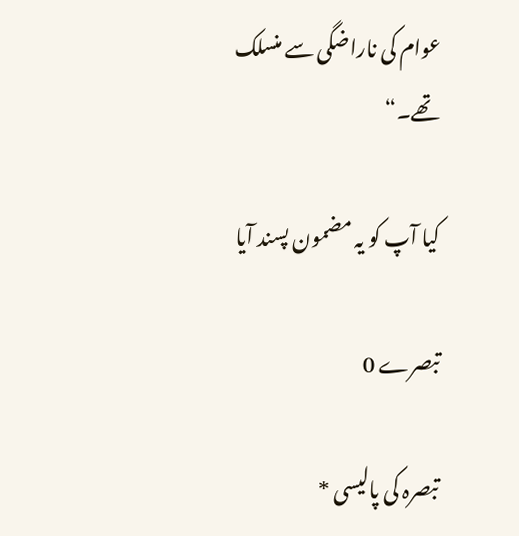عوام کی ناراضگی سے منسلک تھے۔“

کیا آپ کو یہ مضمون پسند آیا

تبصرے 0

تبصرہ کی پالیسی *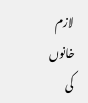لازم خانوں کی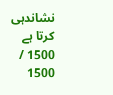نشاندہی کرتا ہے 1500 / 1500